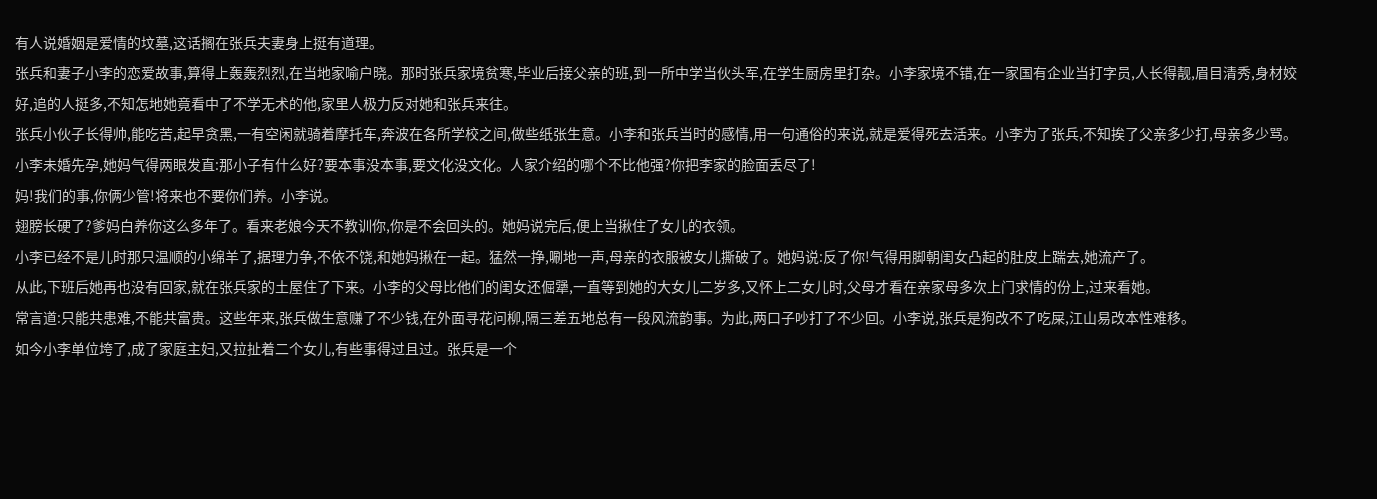有人说婚姻是爱情的坟墓,这话搁在张兵夫妻身上挺有道理。
张兵和妻子小李的恋爱故事,算得上轰轰烈烈,在当地家喻户晓。那时张兵家境贫寒,毕业后接父亲的班,到一所中学当伙头军,在学生厨房里打杂。小李家境不错,在一家国有企业当打字员,人长得靓,眉目清秀,身材姣好,追的人挺多,不知怎地她竟看中了不学无术的他,家里人极力反对她和张兵来往。
张兵小伙子长得帅,能吃苦,起早贪黑,一有空闲就骑着摩托车,奔波在各所学校之间,做些纸张生意。小李和张兵当时的感情,用一句通俗的来说,就是爱得死去活来。小李为了张兵,不知挨了父亲多少打,母亲多少骂。
小李未婚先孕,她妈气得两眼发直:那小子有什么好?要本事没本事,要文化没文化。人家介绍的哪个不比他强?你把李家的脸面丢尽了!
妈!我们的事,你俩少管!将来也不要你们养。小李说。
翅膀长硬了?爹妈白养你这么多年了。看来老娘今天不教训你,你是不会回头的。她妈说完后,便上当揪住了女儿的衣领。
小李已经不是儿时那只温顺的小绵羊了,据理力争,不依不饶,和她妈揪在一起。猛然一挣,唰地一声,母亲的衣服被女儿撕破了。她妈说:反了你!气得用脚朝闺女凸起的肚皮上踹去,她流产了。
从此,下班后她再也没有回家,就在张兵家的土屋住了下来。小李的父母比他们的闺女还倔犟,一直等到她的大女儿二岁多,又怀上二女儿时,父母才看在亲家母多次上门求情的份上,过来看她。
常言道:只能共患难,不能共富贵。这些年来,张兵做生意赚了不少钱,在外面寻花问柳,隔三差五地总有一段风流韵事。为此,两口子吵打了不少回。小李说,张兵是狗改不了吃屎,江山易改本性难移。
如今小李单位垮了,成了家庭主妇,又拉扯着二个女儿,有些事得过且过。张兵是一个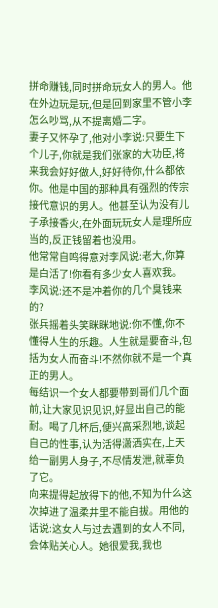拼命赚钱,同时拼命玩女人的男人。他在外边玩是玩,但是回到家里不管小李怎么吵骂,从不提离婚二字。
妻子又怀孕了,他对小李说:只要生下个儿子,你就是我们张家的大功臣,将来我会好好做人,好好待你,什么都依你。他是中国的那种具有强烈的传宗接代意识的男人。他甚至认为没有儿子承接香火,在外面玩玩女人是理所应当的,反正钱留着也没用。
他常常自鸣得意对李风说:老大,你算是白活了!你看有多少女人喜欢我。
李风说:还不是冲着你的几个臭钱来的?
张兵摇着头笑眯眯地说:你不懂,你不懂得人生的乐趣。人生就是要奋斗,包括为女人而奋斗!不然你就不是一个真正的男人。
每结识一个女人都要带到哥们几个面前,让大家见识见识,好显出自己的能耐。喝了几杯后,便兴高采烈地,谈起自己的性事,认为活得潇洒实在,上天给一副男人身子,不尽情发泄,就辜负了它。
向来提得起放得下的他,不知为什么这次掉进了温柔井里不能自拔。用他的话说:这女人与过去遇到的女人不同,会体贴关心人。她很爱我,我也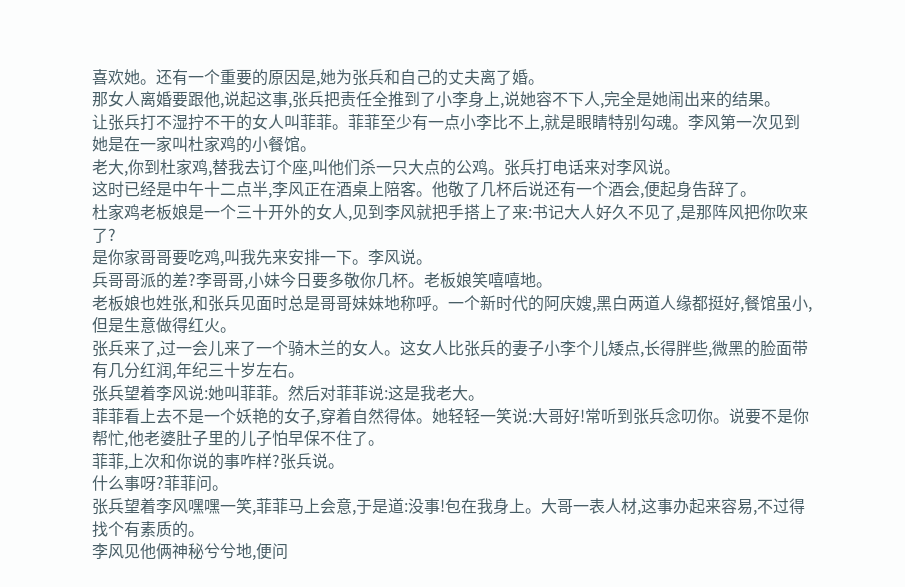喜欢她。还有一个重要的原因是,她为张兵和自己的丈夫离了婚。
那女人离婚要跟他,说起这事,张兵把责任全推到了小李身上,说她容不下人,完全是她闹出来的结果。
让张兵打不湿拧不干的女人叫菲菲。菲菲至少有一点小李比不上,就是眼睛特别勾魂。李风第一次见到她是在一家叫杜家鸡的小餐馆。
老大,你到杜家鸡,替我去订个座,叫他们杀一只大点的公鸡。张兵打电话来对李风说。
这时已经是中午十二点半,李风正在酒桌上陪客。他敬了几杯后说还有一个酒会,便起身告辞了。
杜家鸡老板娘是一个三十开外的女人,见到李风就把手搭上了来:书记大人好久不见了,是那阵风把你吹来了?
是你家哥哥要吃鸡,叫我先来安排一下。李风说。
兵哥哥派的差?李哥哥,小妹今日要多敬你几杯。老板娘笑嘻嘻地。
老板娘也姓张,和张兵见面时总是哥哥妹妹地称呼。一个新时代的阿庆嫂,黑白两道人缘都挺好,餐馆虽小,但是生意做得红火。
张兵来了,过一会儿来了一个骑木兰的女人。这女人比张兵的妻子小李个儿矮点,长得胖些,微黑的脸面带有几分红润,年纪三十岁左右。
张兵望着李风说:她叫菲菲。然后对菲菲说:这是我老大。
菲菲看上去不是一个妖艳的女子,穿着自然得体。她轻轻一笑说:大哥好!常听到张兵念叨你。说要不是你帮忙,他老婆肚子里的儿子怕早保不住了。
菲菲,上次和你说的事咋样?张兵说。
什么事呀?菲菲问。
张兵望着李风嘿嘿一笑,菲菲马上会意,于是道:没事!包在我身上。大哥一表人材,这事办起来容易,不过得找个有素质的。
李风见他俩神秘兮兮地,便问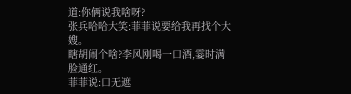道:你俩说我啥呀?
张兵哈哈大笑:菲菲说要给我再找个大嫂。
瞎胡闹个啥?李风刚喝一口酒,霎时满脸通红。
菲菲说:口无遮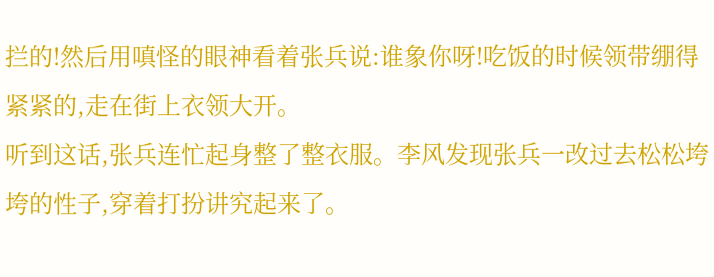拦的!然后用嗔怪的眼神看着张兵说:谁象你呀!吃饭的时候领带绷得紧紧的,走在街上衣领大开。
听到这话,张兵连忙起身整了整衣服。李风发现张兵一改过去松松垮垮的性子,穿着打扮讲究起来了。